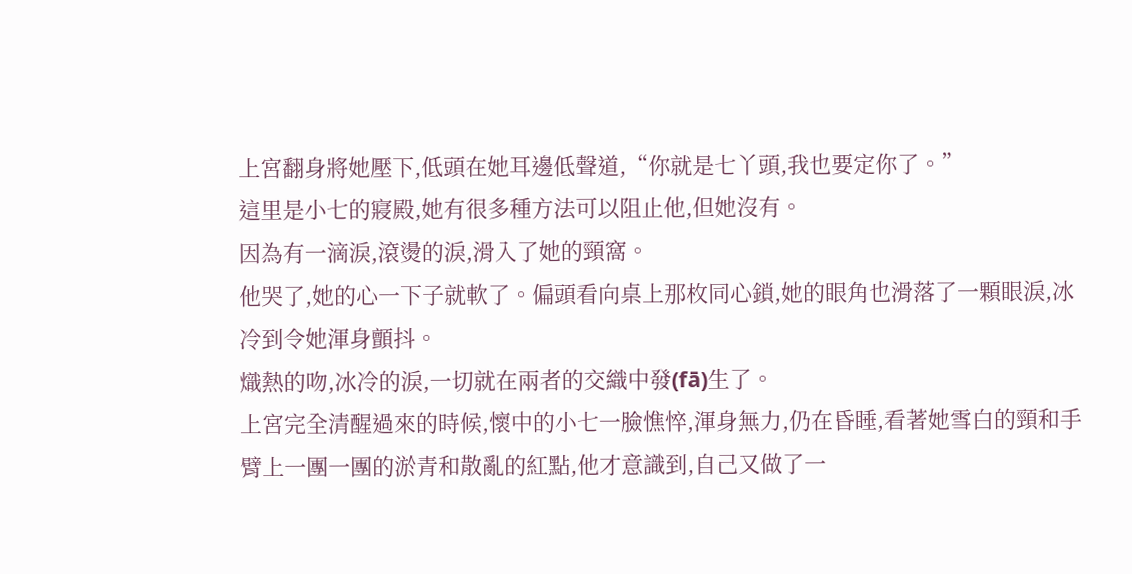上宮翻身將她壓下,低頭在她耳邊低聲道,“你就是七丫頭,我也要定你了。”
這里是小七的寢殿,她有很多種方法可以阻止他,但她沒有。
因為有一滴淚,滾燙的淚,滑入了她的頸窩。
他哭了,她的心一下子就軟了。偏頭看向桌上那枚同心鎖,她的眼角也滑落了一顆眼淚,冰冷到令她渾身顫抖。
熾熱的吻,冰冷的淚,一切就在兩者的交織中發(fā)生了。
上宮完全清醒過來的時候,懷中的小七一臉憔悴,渾身無力,仍在昏睡,看著她雪白的頸和手臂上一團一團的淤青和散亂的紅點,他才意識到,自己又做了一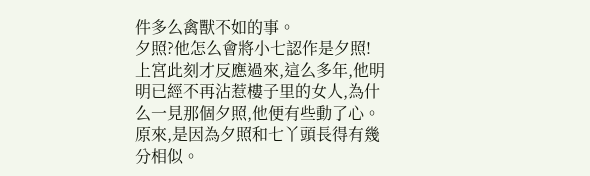件多么禽獸不如的事。
夕照?他怎么會將小七認作是夕照!
上宮此刻才反應過來,這么多年,他明明已經不再沾惹樓子里的女人,為什么一見那個夕照,他便有些動了心。
原來,是因為夕照和七丫頭長得有幾分相似。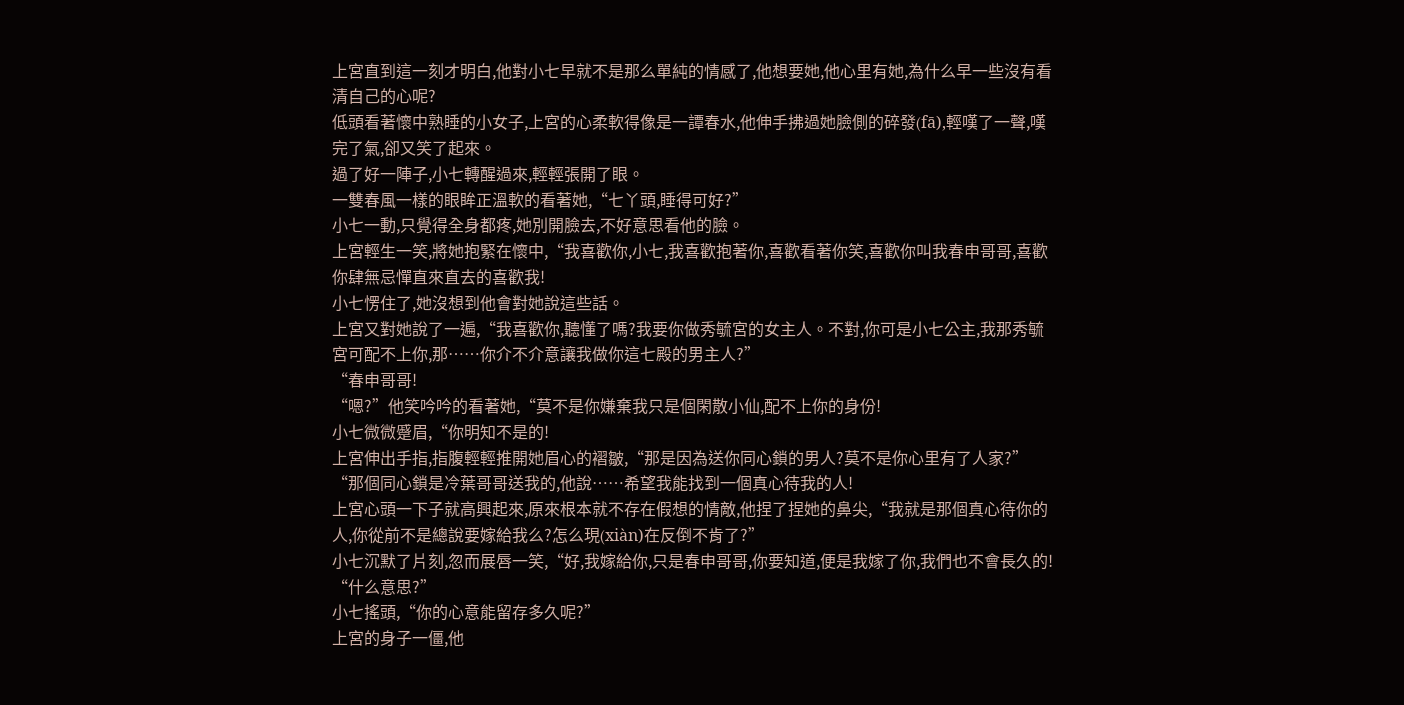上宮直到這一刻才明白,他對小七早就不是那么單純的情感了,他想要她,他心里有她,為什么早一些沒有看清自己的心呢?
低頭看著懷中熟睡的小女子,上宮的心柔軟得像是一譚春水,他伸手拂過她臉側的碎發(fā),輕嘆了一聲,嘆完了氣,卻又笑了起來。
過了好一陣子,小七轉醒過來,輕輕張開了眼。
一雙春風一樣的眼眸正溫軟的看著她,“七丫頭,睡得可好?”
小七一動,只覺得全身都疼,她別開臉去,不好意思看他的臉。
上宮輕生一笑,將她抱緊在懷中,“我喜歡你,小七,我喜歡抱著你,喜歡看著你笑,喜歡你叫我春申哥哥,喜歡你肆無忌憚直來直去的喜歡我!
小七愣住了,她沒想到他會對她說這些話。
上宮又對她說了一遍,“我喜歡你,聽懂了嗎?我要你做秀毓宮的女主人。不對,你可是小七公主,我那秀毓宮可配不上你,那……你介不介意讓我做你這七殿的男主人?”
“春申哥哥!
“嗯?”他笑吟吟的看著她,“莫不是你嫌棄我只是個閑散小仙,配不上你的身份!
小七微微蹙眉,“你明知不是的!
上宮伸出手指,指腹輕輕推開她眉心的褶皺,“那是因為送你同心鎖的男人?莫不是你心里有了人家?”
“那個同心鎖是冷葉哥哥送我的,他說……希望我能找到一個真心待我的人!
上宮心頭一下子就高興起來,原來根本就不存在假想的情敵,他捏了捏她的鼻尖,“我就是那個真心待你的人,你從前不是總說要嫁給我么?怎么現(xiàn)在反倒不肯了?”
小七沉默了片刻,忽而展唇一笑,“好,我嫁給你,只是春申哥哥,你要知道,便是我嫁了你,我們也不會長久的!
“什么意思?”
小七搖頭,“你的心意能留存多久呢?”
上宮的身子一僵,他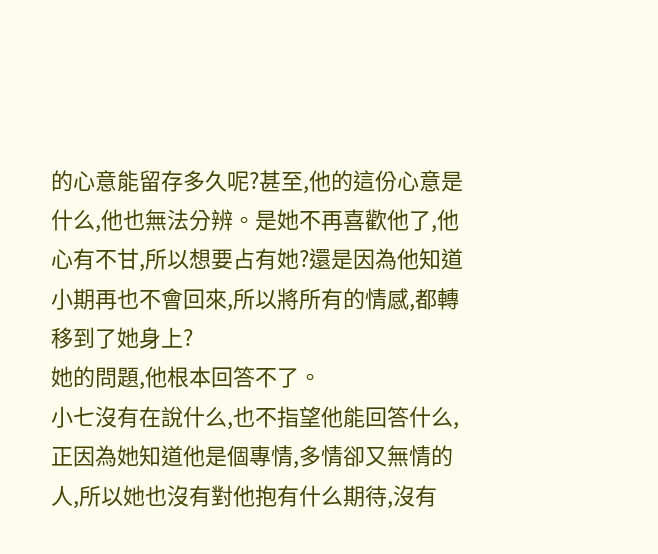的心意能留存多久呢?甚至,他的這份心意是什么,他也無法分辨。是她不再喜歡他了,他心有不甘,所以想要占有她?還是因為他知道小期再也不會回來,所以將所有的情感,都轉移到了她身上?
她的問題,他根本回答不了。
小七沒有在說什么,也不指望他能回答什么,正因為她知道他是個專情,多情卻又無情的人,所以她也沒有對他抱有什么期待,沒有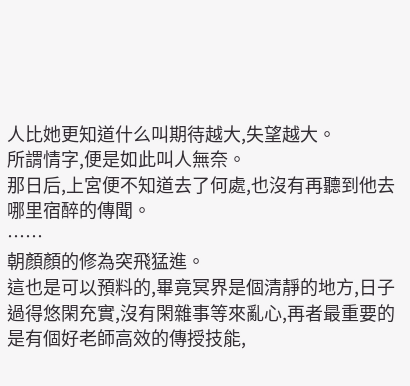人比她更知道什么叫期待越大,失望越大。
所謂情字,便是如此叫人無奈。
那日后,上宮便不知道去了何處,也沒有再聽到他去哪里宿醉的傳聞。
……
朝顏顏的修為突飛猛進。
這也是可以預料的,畢竟冥界是個清靜的地方,日子過得悠閑充實,沒有閑雜事等來亂心,再者最重要的是有個好老師高效的傳授技能,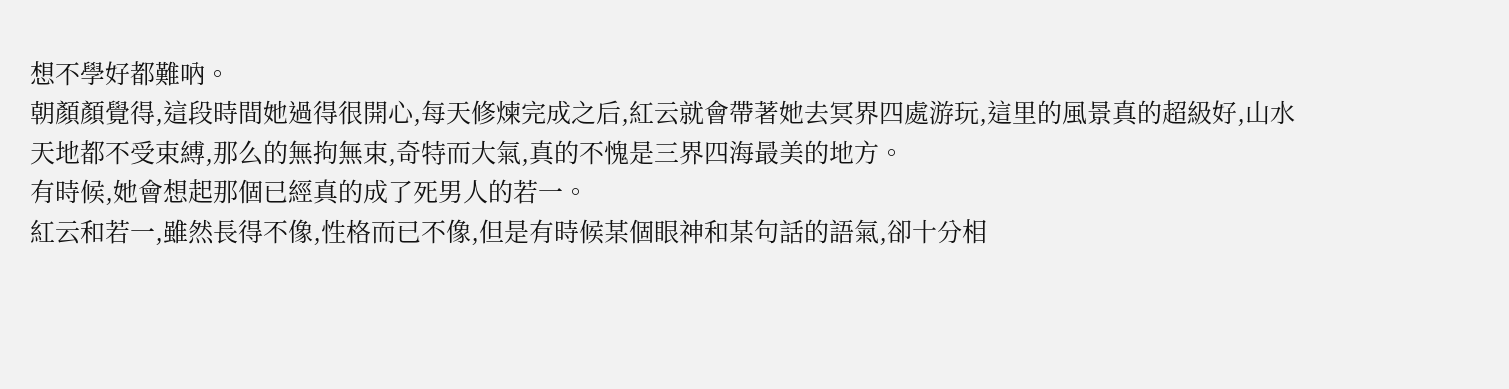想不學好都難吶。
朝顏顏覺得,這段時間她過得很開心,每天修煉完成之后,紅云就會帶著她去冥界四處游玩,這里的風景真的超級好,山水天地都不受束縛,那么的無拘無束,奇特而大氣,真的不愧是三界四海最美的地方。
有時候,她會想起那個已經真的成了死男人的若一。
紅云和若一,雖然長得不像,性格而已不像,但是有時候某個眼神和某句話的語氣,卻十分相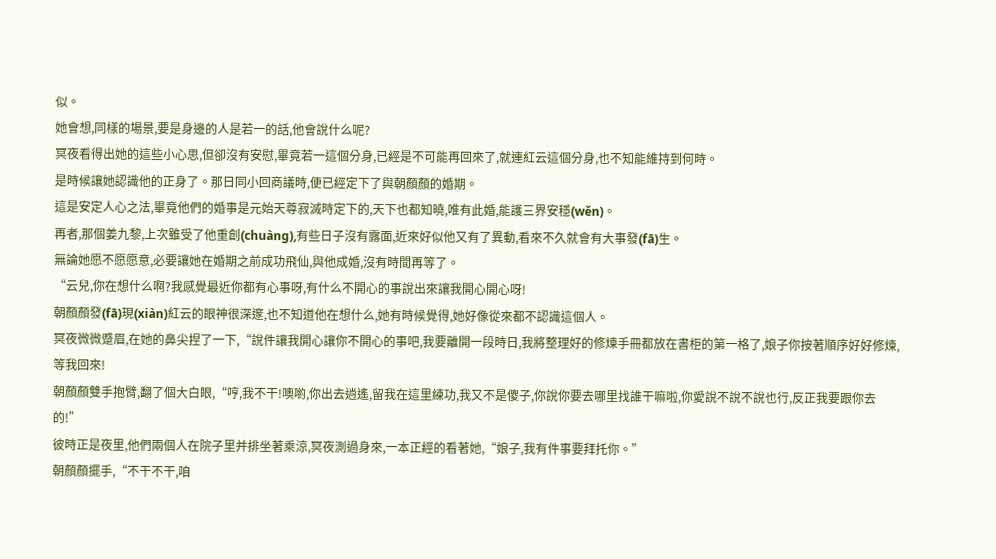似。
她會想,同樣的場景,要是身邊的人是若一的話,他會說什么呢?
冥夜看得出她的這些小心思,但卻沒有安慰,畢竟若一這個分身,已經是不可能再回來了,就連紅云這個分身,也不知能維持到何時。
是時候讓她認識他的正身了。那日同小回商議時,便已經定下了與朝顏顏的婚期。
這是安定人心之法,畢竟他們的婚事是元始天尊寂滅時定下的,天下也都知曉,唯有此婚,能護三界安穩(wěn)。
再者,那個姜九黎,上次雖受了他重創(chuàng),有些日子沒有露面,近來好似他又有了異動,看來不久就會有大事發(fā)生。
無論她愿不愿愿意,必要讓她在婚期之前成功飛仙,與他成婚,沒有時間再等了。
“云兒,你在想什么啊?我感覺最近你都有心事呀,有什么不開心的事說出來讓我開心開心呀!
朝顏顏發(fā)現(xiàn)紅云的眼神很深邃,也不知道他在想什么,她有時候覺得,她好像從來都不認識這個人。
冥夜微微蹙眉,在她的鼻尖捏了一下,“說件讓我開心讓你不開心的事吧,我要離開一段時日,我將整理好的修煉手冊都放在書柜的第一格了,娘子你按著順序好好修煉,等我回來!
朝顏顏雙手抱臂,翻了個大白眼,“哼,我不干!噢喲,你出去逍遙,留我在這里練功,我又不是傻子,你說你要去哪里找誰干嘛啦,你愛說不說不說也行,反正我要跟你去的!”
彼時正是夜里,他們兩個人在院子里并排坐著乘涼,冥夜測過身來,一本正經的看著她,“娘子,我有件事要拜托你。”
朝顏顏擺手,“不干不干,咱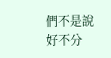們不是說好不分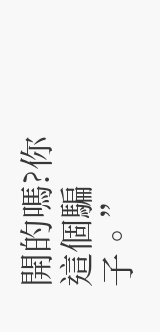開的嗎?你這個騙子。”